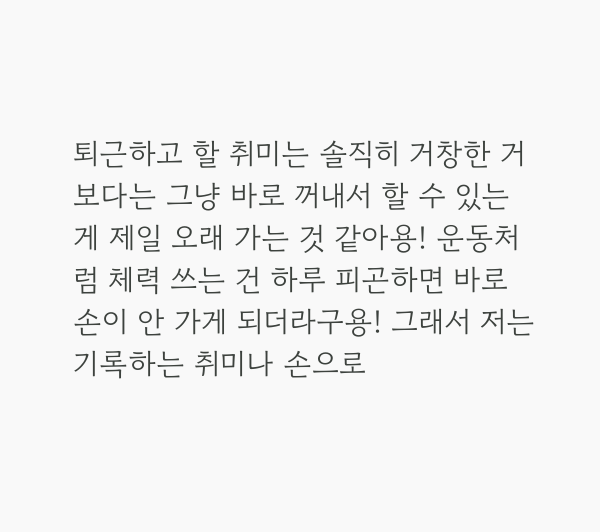퇴근하고 할 취미는 솔직히 거창한 거보다는 그냥 바로 꺼내서 할 수 있는 게 제일 오래 가는 것 같아용! 운동처럼 체력 쓰는 건 하루 피곤하면 바로 손이 안 가게 되더라구용! 그래서 저는 기록하는 취미나 손으로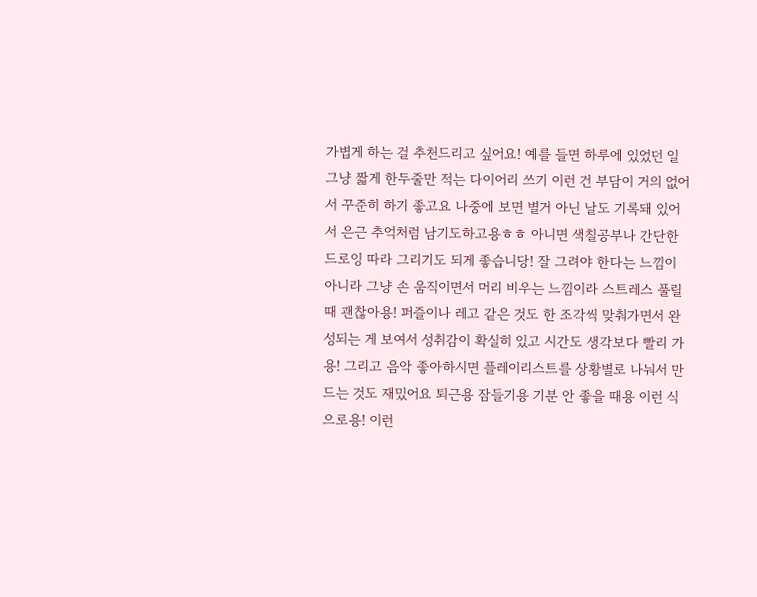가볍게 하는 걸 추천드리고 싶어요! 예를 들면 하루에 있었던 일 그냥 짧게 한두줄만 적는 다이어리 쓰기 이런 건 부담이 거의 없어서 꾸준히 하기 좋고요 나중에 보면 별거 아닌 날도 기록돼 있어서 은근 추억처럼 남기도하고용ㅎㅎ 아니면 색칠공부나 간단한 드로잉 따라 그리기도 되게 좋습니당! 잘 그려야 한다는 느낌이 아니라 그냥 손 움직이면서 머리 비우는 느낌이라 스트레스 풀릴 때 괜찮아용! 퍼즐이나 레고 같은 것도 한 조각씩 맞춰가면서 완성되는 게 보여서 성취감이 확실히 있고 시간도 생각보다 빨리 가용! 그리고 음악 좋아하시면 플레이리스트를 상황별로 나눠서 만드는 것도 재밌어요 퇴근용 잠들기용 기분 안 좋을 때용 이런 식으로용! 이런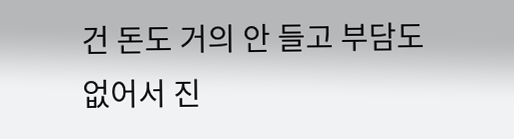건 돈도 거의 안 들고 부담도 없어서 진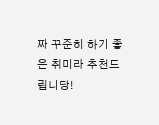짜 꾸준히 하기 좋은 취미라 추천드립니당!